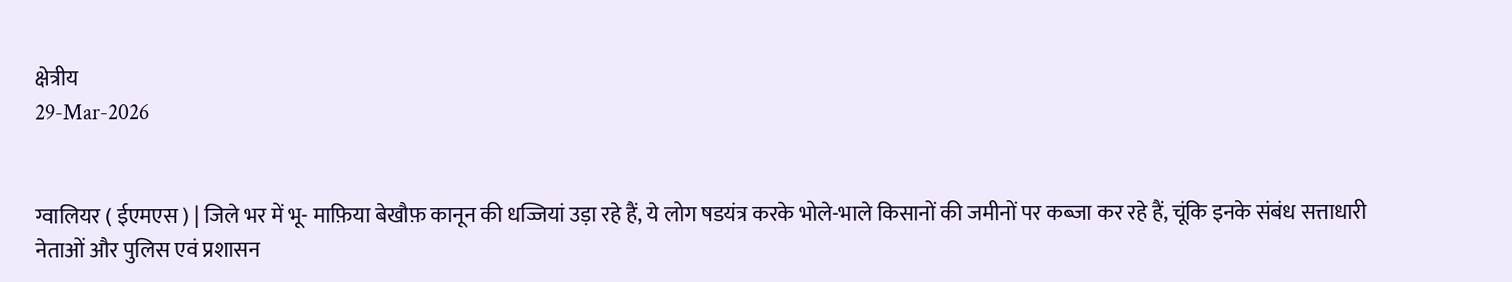क्षेत्रीय
29-Mar-2026


ग्वालियर ( ईएमएस ) | जिले भर में भू- माफ़िया बेखौफ़ कानून की धज्जियां उड़ा रहे हैं, ये लोग षडयंत्र करके भोले-भाले किसानों की जमीनों पर कब्जा कर रहे हैं, चूंकि इनके संबंध सत्ताधारी नेताओं और पुलिस एवं प्रशासन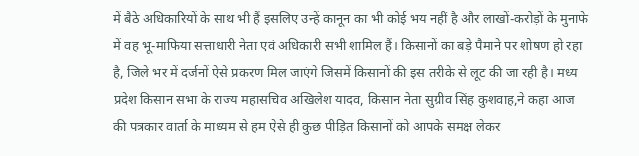में बैठे अधिकारियों के साथ भी हैं इसलिए उन्हें कानून का भी कोई भय नहीं है और लाखों-करोड़ों के मुनाफे में वह भू-माफिया सत्ताधारी नेता एवं अधिकारी सभी शामिल हैं। किसानों का बड़े पैमाने पर शोषण हो रहा है, जिले भर में दर्जनों ऐसे प्रकरण मिल जाएंगे जिसमें किसानों की इस तरीके से लूट की जा रही है। मध्य प्रदेश किसान सभा के राज्य महासचिव अखिलेश यादव, किसान नेता सुग्रीव सिंह कुशवाह,ने कहा आज की पत्रकार वार्ता के माध्यम से हम ऐसे ही कुछ पीड़ित किसानों को आपके समक्ष लेकर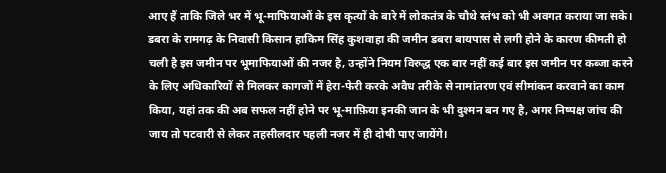आए हैं ताकि जिले भर में भू-माफियाओं के इस कृत्यों के बारे में लोकतंत्र के चौथे स्तंभ को भी अवगत कराया जा सके। डबरा के रामगढ़ के निवासी किसान हाकिम सिंह कुशवाहा की जमीन डबरा बायपास से लगी होने के कारण कीमती हो चली है इस जमीन पर भूमाफियाओं की नजर है, उन्होंने नियम विरुद्ध एक बार नहीं कई बार इस जमीन पर कब्जा करने के लिए अधिकारियों से मिलकर कागजों में हेरा-फेरी करके अवैध तरीके से नामांतरण एवं सीमांकन करवाने का काम किया, यहां तक की अब सफल नहीं होने पर भू-माफ़िया इनकी जान के भी दुश्मन बन गए है, अगर निष्पक्ष जांच की जाय तो पटवारी से लेकर तहसीलदार पहली नजर में ही दोषी पाए जायेंगे।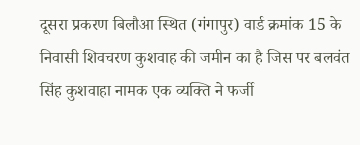दूसरा प्रकरण बिलौआ स्थित (गंगापुर) वार्ड क्रमांक 15 के निवासी शिवचरण कुशवाह की जमीन का है जिस पर बलवंत सिंह कुशवाहा नामक एक व्यक्ति ने फर्जी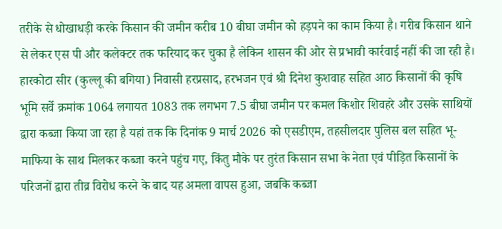तरीके से धोखाधड़ी करके किसान की जमीन करीब 10 बीघा जमीन को हड़पने का काम किया है। गरीब किसान थाने से लेकर एस पी और कलेक्टर तक फरियाद कर चुका है लेकिन शासन की ओर से प्रभावी कार्रवाई नहीं की जा रही है। हारकोटा सीर (कुल्लू की बगिया) निवासी हरप्रसाद, हरभजन एवं श्री दिनेश कुशवाह सहित आठ किसानों की कृषि भूमि सर्वे क्रमांक 1064 लगायत 1083 तक लगभग 7.5 बीघा जमीन पर कमल किशोर शिवहरे और उसके साथियों द्वारा कब्जा किया जा रहा है यहां तक कि दिनांक 9 मार्च 2026 को एसडीएम, तहसीलदार पुलिस बल सहित भू-माफिया के साथ मिलकर कब्जा करने पहुंच गए, किंतु मौके पर तुरंत किसान सभा के नेता एवं पीड़ित किसानों के परिजनों द्वारा तीव्र विरोध करने के बाद यह अमला वापस हुआ, जबकि कब्जा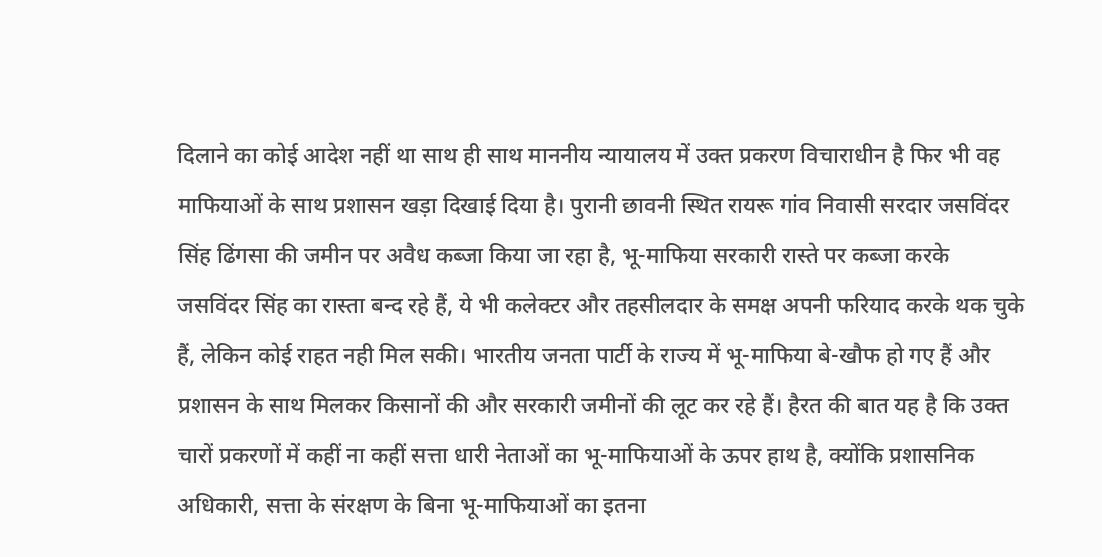दिलाने का कोई आदेश नहीं था साथ ही साथ माननीय न्यायालय में उक्त प्रकरण विचाराधीन है फिर भी वह माफियाओं के साथ प्रशासन खड़ा दिखाई दिया है। पुरानी छावनी स्थित रायरू गांव निवासी सरदार जसविंदर सिंह ढिंगसा की जमीन पर अवैध कब्जा किया जा रहा है, भू-माफिया सरकारी रास्ते पर कब्जा करके जसविंदर सिंह का रास्ता बन्द रहे हैं, ये भी कलेक्टर और तहसीलदार के समक्ष अपनी फरियाद करके थक चुके हैं, लेकिन कोई राहत नही मिल सकी। भारतीय जनता पार्टी के राज्य में भू-माफिया बे-खौफ हो गए हैं और प्रशासन के साथ मिलकर किसानों की और सरकारी जमीनों की लूट कर रहे हैं। हैरत की बात यह है कि उक्त चारों प्रकरणों में कहीं ना कहीं सत्ता धारी नेताओं का भू-माफियाओं के ऊपर हाथ है, क्योंकि प्रशासनिक अधिकारी, सत्ता के संरक्षण के बिना भू-माफियाओं का इतना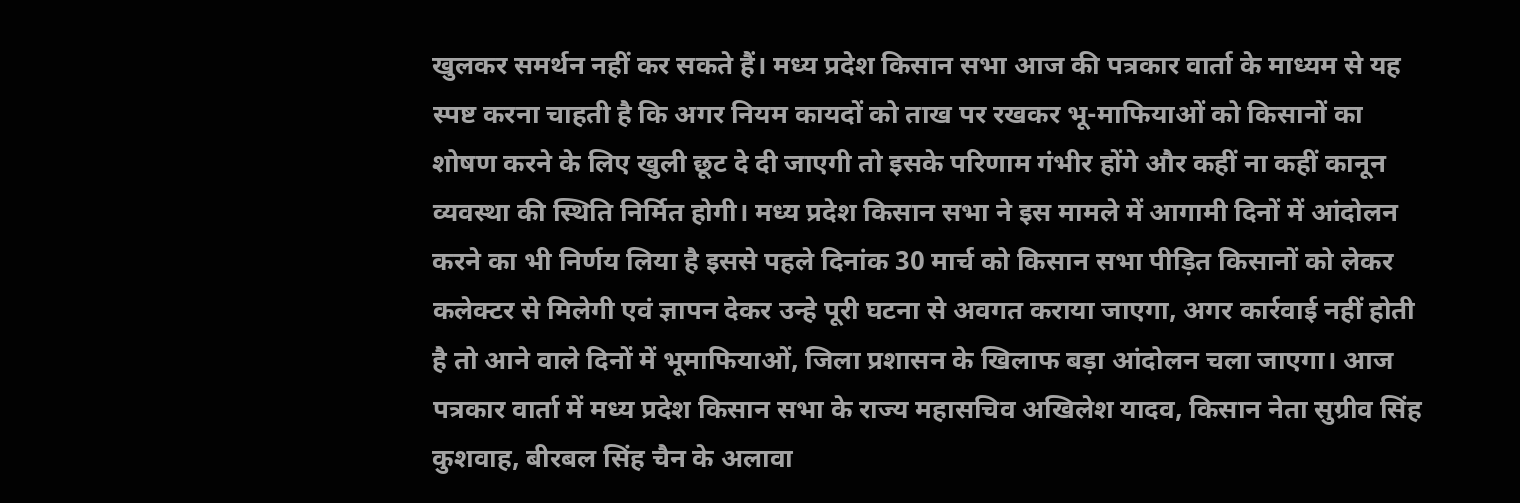खुलकर समर्थन नहीं कर सकते हैं। मध्य प्रदेश किसान सभा आज की पत्रकार वार्ता के माध्यम से यह स्पष्ट करना चाहती है कि अगर नियम कायदों को ताख पर रखकर भू-माफियाओं को किसानों का शोषण करने के लिए खुली छूट दे दी जाएगी तो इसके परिणाम गंभीर होंगे और कहीं ना कहीं कानून व्यवस्था की स्थिति निर्मित होगी। मध्य प्रदेश किसान सभा ने इस मामले में आगामी दिनों में आंदोलन करने का भी निर्णय लिया है इससे पहले दिनांक 30 मार्च को किसान सभा पीड़ित किसानों को लेकर कलेक्टर से मिलेगी एवं ज्ञापन देकर उन्हे पूरी घटना से अवगत कराया जाएगा, अगर कार्रवाई नहीं होती है तो आने वाले दिनों में भूमाफियाओं, जिला प्रशासन के खिलाफ बड़ा आंदोलन चला जाएगा। आज पत्रकार वार्ता में मध्य प्रदेश किसान सभा के राज्य महासचिव अखिलेश यादव, किसान नेता सुग्रीव सिंह कुशवाह, बीरबल सिंह चैन के अलावा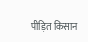पीड़ित किसान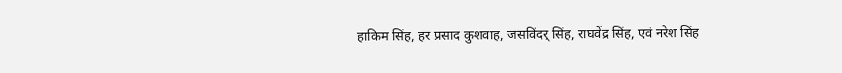हाकिम सिंह, हर प्रसाद कुशवाह, जसविंदर् सिंह, राघवेंद्र सिंह, एवं नरेश सिंह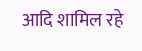आदि शामिल रहे